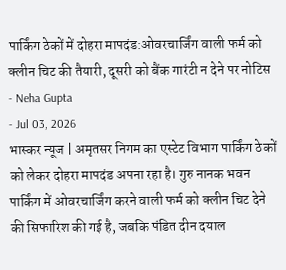पार्किंग ठेकों में दोहरा मापदंड:ओवरचार्जिंग वाली फर्म को क्लीन चिट की तैयारी, दूसरी को बैंक गारंटी न देने पर नोटिस
- Neha Gupta
- Jul 03, 2026
भास्कर न्यूज | अमृतसर निगम का एस्टेट विभाग पार्किंग ठेकों को लेकर दोहरा मापदंड अपना रहा है। गुरु नानक भवन पार्किंग में ओवरचार्जिंग करने वाली फर्म को क्लीन चिट देने की सिफारिश की गई है, जबकि पंडित दीन दयाल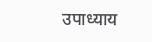उपाध्याय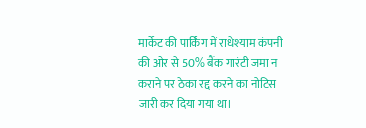मार्केट की पार्किंग में राधेश्याम कंपनी की ओर से 50% बैंक गारंटी जमा न कराने पर ठेका रद्द करने का नोटिस जारी कर दिया गया था।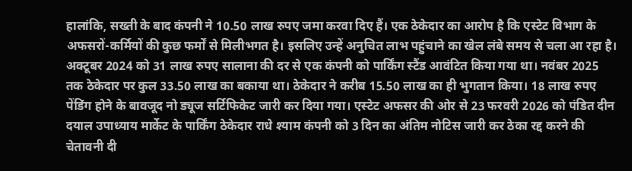हालांकि, सख्ती के बाद कंपनी ने 10.50 लाख रुपए जमा करवा दिए हैं। एक ठेकेदार का आरोप है कि एस्टेट विभाग के अफसरों-कर्मियों की कुछ फर्मों से मिलीभगत है। इसलिए उन्हें अनुचित लाभ पहुंचाने का खेल लंबे समय से चला आ रहा है। अक्टूबर 2024 को 31 लाख रुपए सालाना की दर से एक कंपनी को पार्किंग स्टैंड आवंटित किया गया था। नवंबर 2025 तक ठेकेदार पर कुल 33.50 लाख का बकाया था। ठेकेदार ने करीब 15.50 लाख का ही भुगतान किया। 18 लाख रुपए पेंडिंग होने के बावजूद नो ड्यूज सर्टिफिकेट जारी कर दिया गया। एस्टेट अफसर की ओर से 23 फरवरी 2026 को पंडित दीन दयाल उपाध्याय मार्केट के पार्किंग ठेकेदार राधे श्याम कंपनी को 3 दिन का अंतिम नोटिस जारी कर ठेका रद्द करने की चेतावनी दी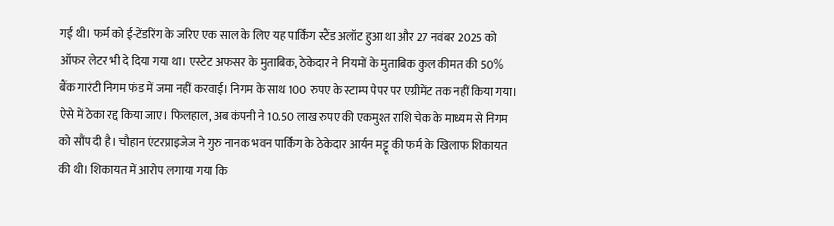गई थी। फर्म को ई-टेंडरिंग के जरिए एक साल के लिए यह पार्किंग स्टैंड अलॉट हुआ था और 27 नवंबर 2025 को ऑफर लेटर भी दे दिया गया था। एस्टेट अफसर के मुताबिक, ठेकेदार ने नियमों के मुताबिक कुल कीमत की 50% बैंक गारंटी निगम फंड में जमा नहीं करवाई। निगम के साथ 100 रुपए के स्टाम्प पेपर पर एग्रीमेंट तक नहीं किया गया। ऐसे में ठेका रद्द किया जाए। फिलहाल, अब कंपनी ने 10.50 लाख रुपए की एकमुश्त राशि चेक के माध्यम से निगम को सौंप दी है। चौहान एंटरप्राइजेज ने गुरु नानक भवन पार्किंग के ठेकेदार आर्यन मट्टू की फर्म के खिलाफ शिकायत की थी। शिकायत में आरोप लगाया गया कि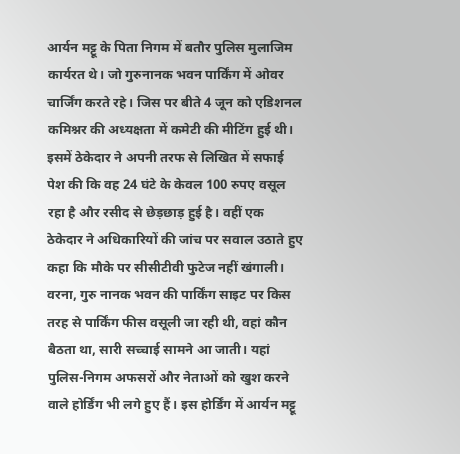आर्यन मट्टू के पिता निगम में बतौर पुलिस मुलाजिम कार्यरत थे। जो गुरुनानक भवन पार्किंग में ओवर चार्जिंग करते रहे। जिस पर बीते 4 जून को एडिशनल कमिश्नर की अध्यक्षता में कमेटी की मीटिंग हुई थी। इसमें ठेकेदार ने अपनी तरफ से लिखित में सफाई पेश की कि वह 24 घंटे के केवल 100 रुपए वसूल रहा है और रसीद से छेड़छाड़ हुई है। वहीं एक ठेकेदार ने अधिकारियों की जांच पर सवाल उठाते हुए कहा कि मौके पर सीसीटीवी फुटेज नहीं खंगाली। वरना, गुरु नानक भवन की पार्किंग साइट पर किस तरह से पार्किंग फीस वसूली जा रही थी, वहां कौन बैठता था, सारी सच्चाई सामने आ जाती। यहां पुलिस-निगम अफसरों और नेताओं को खुश करने वाले होर्डिंग भी लगे हुए हैं। इस होर्डिंग में आर्यन मट्टू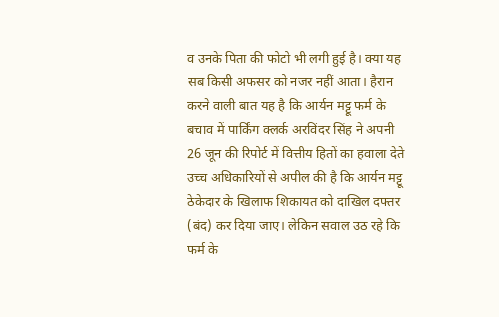व उनके पिता की फोटो भी लगी हुई है। क्या यह सब किसी अफसर को नजर नहीं आता। हैरान करने वाली बात यह है कि आर्यन मट्टू फर्म के बचाव में पार्किंग क्लर्क अरविंदर सिंह ने अपनी 26 जून की रिपोर्ट में वित्तीय हितों का हवाला देते उच्च अधिकारियों से अपील की है कि आर्यन मट्टू ठेकेदार के खिलाफ शिकायत को दाखिल दफ्तर (बंद) कर दिया जाए। लेकिन सवाल उठ रहे कि फर्म के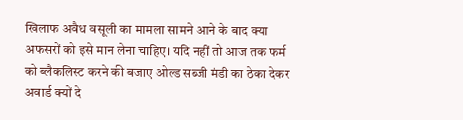खिलाफ अवैध वसूली का मामला सामने आने के बाद क्या अफसरों को इसे मान लेना चाहिए। यदि नहीं तो आज तक फर्म को ब्लैकलिस्ट करने की बजाए ओल्ड सब्जी मंडी का ठेका देकर अवार्ड क्यों दे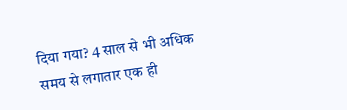दिया गया? 4 साल से भी अधिक समय से लगातार एक ही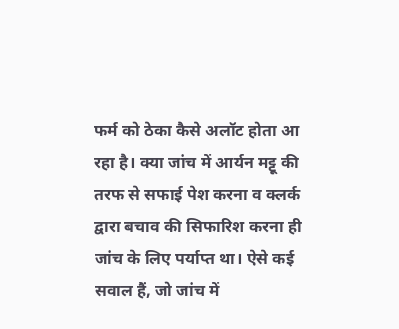फर्म को ठेका कैसे अलॉट होता आ रहा है। क्या जांच में आर्यन मट्टू की तरफ से सफाई पेश करना व क्लर्क द्वारा बचाव की सिफारिश करना ही जांच के लिए पर्याप्त था। ऐसे कई सवाल हैं, जो जांच में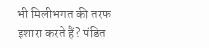भी मिलीभगत की तरफ इशारा करते हैं? पंडित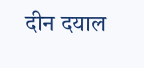दीन दयाल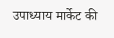उपाध्याय मार्केट की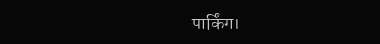पार्किंग।